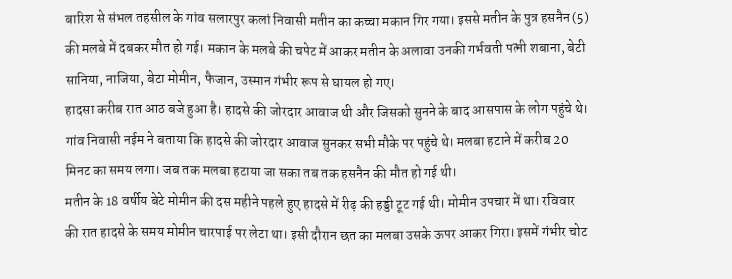बारिश से संभल तहसील के गांव सलारपुर कलां निवासी मतीन का कच्चा मकान गिर गया। इससे मतीन के पुत्र हसनैन (5) की मलबे में दबकर मौत हो गई। मकान के मलबे की चपेट में आकर मतीन के अलावा उनकी गर्भवती पत्नी शबाना, बेटी सानिया, नाजिया, बेटा मोमीन, फैजान, उस्मान गंभीर रूप से घायल हो गए।
हादसा करीब रात आठ बजे हुआ है। हादसे की जोरदार आवाज थी और जिसको सुनने के बाद आसपास के लोग पहुंचे थे। गांव निवासी नईम ने बताया कि हादसे की जोरदार आवाज सुनकर सभी मौके पर पहुंचे थे। मलबा हटाने में करीब 20 मिनट का समय लगा। जब तक मलबा हटाया जा सका तब तक हसनैन की मौत हो गई थी।
मतीन के 18 वर्षीय बेटे मोमीन की दस महीने पहले हुए हादसे में रीढ़ की हड्डी टूट गई थी। मोमीन उपचार में था। रविवार की रात हादसे के समय मोमीन चारपाई पर लेटा था। इसी दौरान छत का मलबा उसके ऊपर आकर गिरा। इसमें गंभीर चोट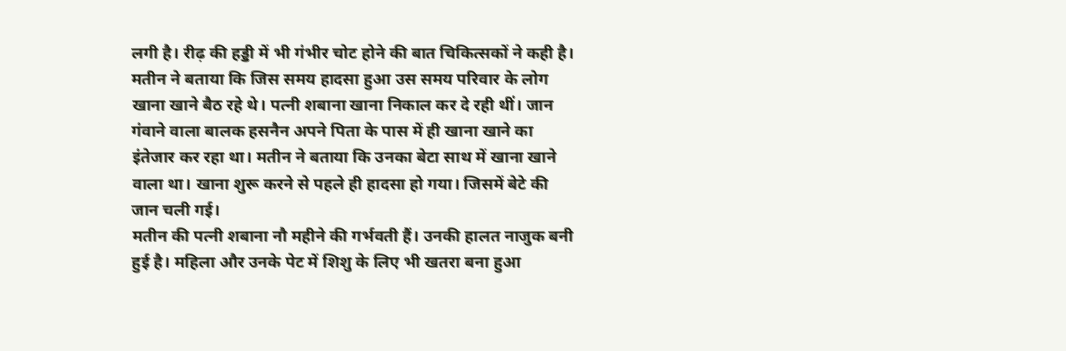लगी है। रीढ़ की हड्डी में भी गंभीर चोट होने की बात चिकित्सकों ने कही है।
मतीन ने बताया कि जिस समय हादसा हुआ उस समय परिवार के लोग खाना खाने बैठ रहे थे। पत्नी शबाना खाना निकाल कर दे रही थीं। जान गंवाने वाला बालक हसनैन अपने पिता के पास में ही खाना खाने का इंतेजार कर रहा था। मतीन ने बताया कि उनका बेटा साथ में खाना खाने वाला था। खाना शुरू करने से पहले ही हादसा हो गया। जिसमें बेटे की जान चली गई।
मतीन की पत्नी शबाना नौ महीने की गर्भवती हैं। उनकी हालत नाजुक बनी हुई है। महिला और उनके पेट में शिशु के लिए भी खतरा बना हुआ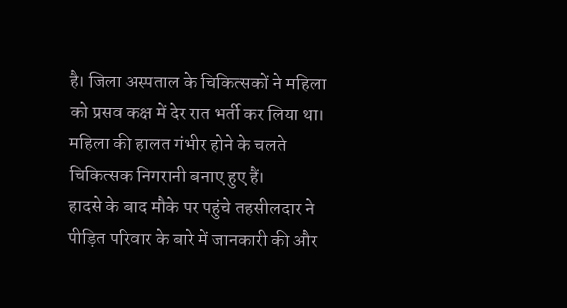है। जिला अस्पताल के चिकित्सकों ने महिला को प्रसव कक्ष में देर रात भर्ती कर लिया था। महिला की हालत गंभीर होने के चलते चिकित्सक निगरानी बनाए हुए हैं।
हादसे के बाद मौके पर पहुंचे तहसीलदार ने पीड़ित परिवार के बारे में जानकारी की और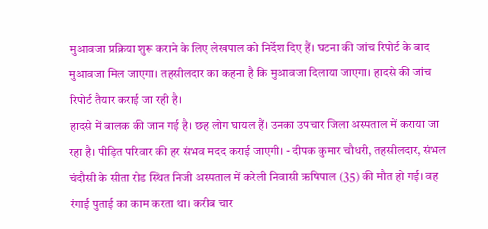मुआवजा प्रक्रिया शुरू कराने के लिए लेखपाल को निर्देश दिए हैं। घटना की जांच रिपोर्ट के बाद मुआवजा मिल जाएगा। तहसीलदार का कहना है कि मुआवजा दिलाया जाएगा। हादसे की जांच रिपोर्ट तैयार कराई जा रही है।
हादसे में बालक की जान गई है। छह लोग घायल हैं। उनका उपचार जिला अस्पताल में कराया जा रहा है। पीड़ित परिवार की हर संभव मदद कराई जाएगी। - दीपक कुमार चौधरी, तहसीलदार, संभल
चंदौसी के सीता रोड स्थित निजी अस्पताल में करेली निवासी ऋषिपाल (35) की मौत हो गई। वह रंगाई पुताई का काम करता था। करीब चार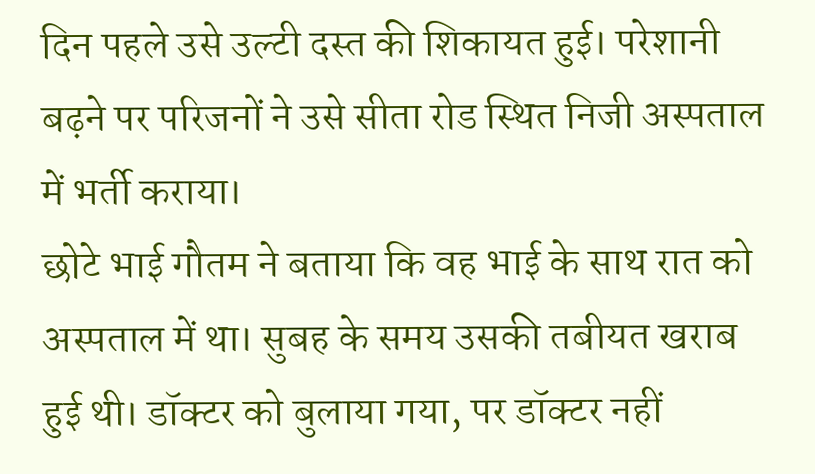दिन पहले उसे उल्टी दस्त की शिकायत हुई। परेशानी बढ़ने पर परिजनों ने उसे सीता रोड स्थित निजी अस्पताल में भर्ती कराया।
छोटे भाई गौतम ने बताया कि वह भाई के साथ रात को अस्पताल में था। सुबह के समय उसकी तबीयत खराब हुई थी। डॉक्टर को बुलाया गया, पर डॉक्टर नहीं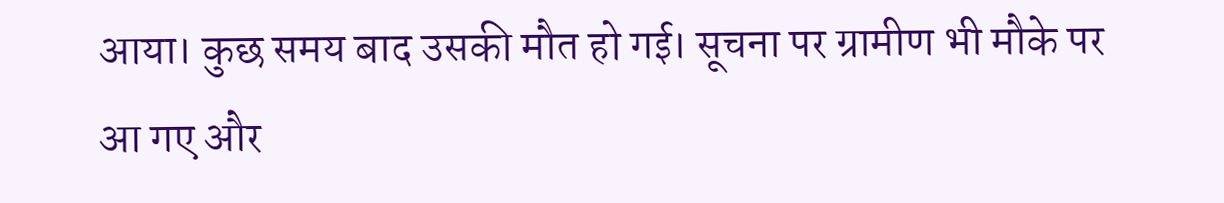आया। कुछ समय बाद उसकी मौत हो गई। सूचना पर ग्रामीण भी मौके पर आ गए और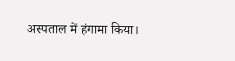अस्पताल में हंगामा किया।